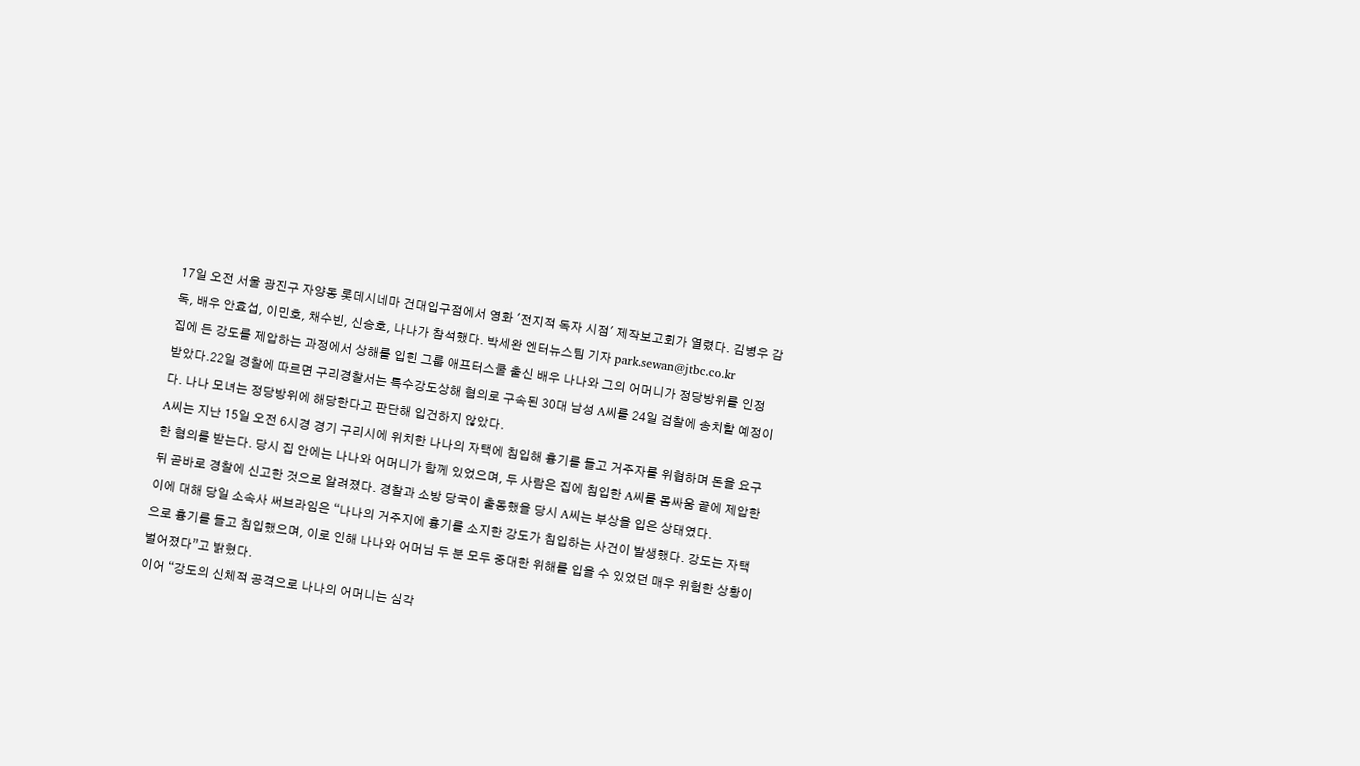17일 오전 서울 광진구 자양동 롯데시네마 건대입구점에서 영화 '전지적 독자 시점' 제작보고회가 열렸다. 김병우 감독, 배우 안효섭, 이민호, 채수빈, 신승호, 나나가 참석했다. 박세완 엔터뉴스팀 기자 park.sewan@jtbc.co.kr
집에 든 강도를 제압하는 과정에서 상해를 입힌 그룹 애프터스쿨 출신 배우 나나와 그의 어머니가 정당방위를 인정 받았다.22일 경찰에 따르면 구리경찰서는 특수강도상해 혐의로 구속된 30대 남성 A씨를 24일 검찰에 송치할 예정이다. 나나 모녀는 정당방위에 해당한다고 판단해 입건하지 않았다.
A씨는 지난 15일 오전 6시경 경기 구리시에 위치한 나나의 자택에 침입해 흉기를 들고 거주자를 위협하며 돈을 요구한 혐의를 받는다. 당시 집 안에는 나나와 어머니가 함께 있었으며, 두 사람은 집에 침입한 A씨를 몸싸움 끝에 제압한 뒤 곧바로 경찰에 신고한 것으로 알려졌다. 경찰과 소방 당국이 출동했을 당시 A씨는 부상을 입은 상태였다.
이에 대해 당일 소속사 써브라임은 “나나의 거주지에 흉기를 소지한 강도가 침입하는 사건이 발생했다. 강도는 자택으로 흉기를 들고 침입했으며, 이로 인해 나나와 어머님 두 분 모두 중대한 위해를 입을 수 있었던 매우 위험한 상황이 벌어졌다”고 밝혔다.
이어 “강도의 신체적 공격으로 나나의 어머니는 심각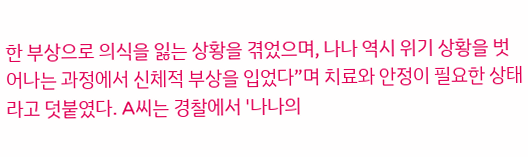한 부상으로 의식을 잃는 상황을 겪었으며, 나나 역시 위기 상황을 벗어나는 과정에서 신체적 부상을 입었다”며 치료와 안정이 필요한 상태라고 덧붙였다. A씨는 경찰에서 '나나의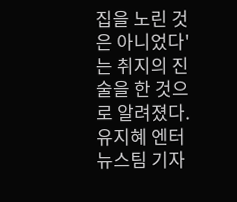집을 노린 것은 아니었다'는 취지의 진술을 한 것으로 알려졌다.
유지혜 엔터뉴스팀 기자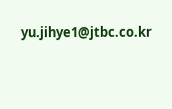yu.jihye1@jtbc.co.kr